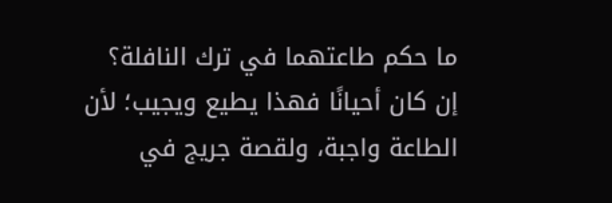ما حكم طاعتهما في ترك النافلة؟
إن كان أحيانًا فهذا يطيع ويجيب؛ لأن الطاعة واجبة، ولقصة جريج في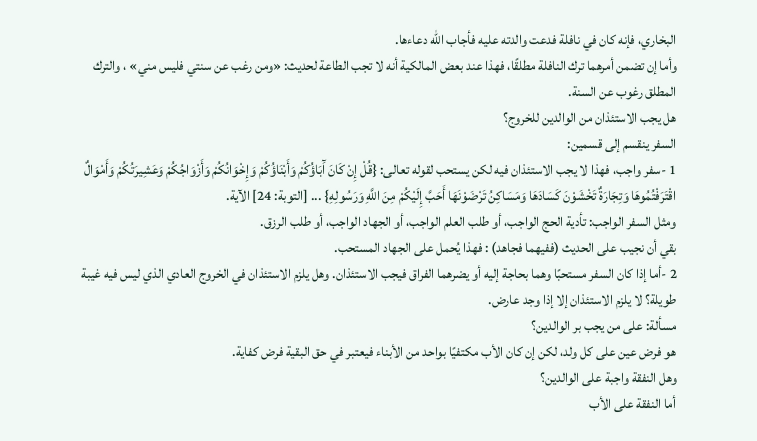البخاري، فإنه كان في نافلة فدعت والدته عليه فأجاب الله دعاءها.
وأما إن تضمن أمرهما ترك النافلة مطلقًا، فهذا عند بعض المالكية أنه لا تجب الطاعة لحديث: «ومن رغب عن سنتي فليس مني» ، والترك المطلق رغوب عن السنة.
هل يجب الاستئذان من الوالدين للخروج؟
السفر ينقسم إلى قسمين:
1 -سفر واجب، فهذا لا يجب الاستئذان فيه لكن يستحب لقوله تعالى: {قُلْ إِنْ كَانَ آَبَاؤُكُمْ وَأَبْنَاؤُكُمْ وَإِخْوَانُكُمْ وَأَزْوَاجُكُمْ وَعَشِيرَتُكُمْ وَأَمْوَالٌ اقْتَرَفْتُمُوهَا وَتِجَارَةٌ تَخْشَوْنَ كَسَادَهَا وَمَسَاكِنُ تَرْضَوْنَهَا أَحَبَّ إِلَيْكُمْ مِنَ اللَّهِ وَرَسُولِهِ} ... [التوبة: 24] الآية.
ومثل السفر الواجب: تأدية الحج الواجب، أو طلب العلم الواجب، أو الجهاد الواجب، أو طلب الرزق.
بقي أن نجيب على الحديث (ففيهما فجاهد) : فهذا يُحمل على الجهاد المستحب.
2 -أما إذا كان السفر مستحبًا وهما بحاجة إليه أو يضرهما الفراق فيجب الاستئذان. وهل يلزم الاستئذان في الخروج العادي الذي ليس فيه غيبة طويلة؟ لا يلزم الاستئذان إلا إذا وجد عارض.
مسألة: على من يجب بر الوالدين؟
هو فرض عين على كل ولد، لكن إن كان الأب مكتفيًا بواحد من الأبناء فيعتبر في حق البقية فرض كفاية.
وهل النفقة واجبة على الوالدين؟
أما النفقة على الأب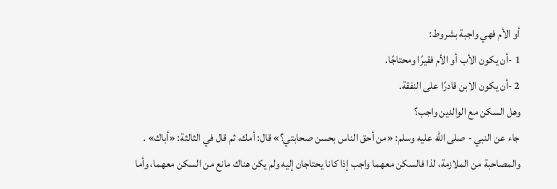أو الأم فهي واجبة بشروط:
1 -أن يكون الأب أو الأم فقيرًا ومحتاجًا.
2 -أن يكون الابن قادرًا على النفقة.
وهل السكن مع الوالدين واجب؟
جاء عن النبي - صلى الله عليه وسلم: «من أحق الناس بحسن صحابتي؟» قال: أمك، ثم قال في الثالثة: «أباك» .
والمصاحبة من الملازمة، لذا فالسكن معهما واجب إذا كانا يحتاجان إليه ولم يكن هناك مانع من السكن معهما، وأما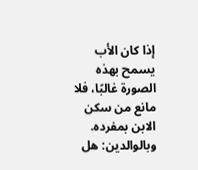إذا كان الأب يسمح بهذه الصورة غالبًا، فلا مانع من سكن الابن بمفرده.
وبالوالدين: هل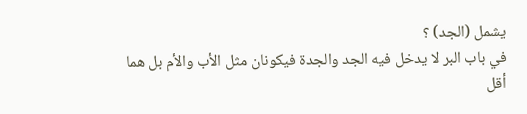يشمل (الجد) ؟
في باب البر لا يدخل فيه الجد والجدة فيكونان مثل الأب والأم بل هما أقل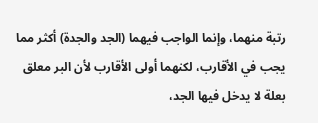رتبة منهما، وإنما الواجب فيهما (الجد والجدة) أكثر مما يجب في الأقارب، لكنهما أولى الأقارب لأن البر معلق بعلة لا يدخل فيها الجد،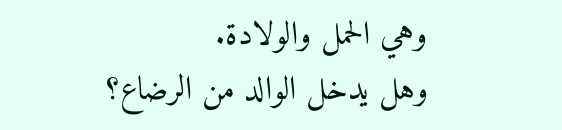وهي الحمل والولادة.
وهل يدخل الوالد من الرضاع؟